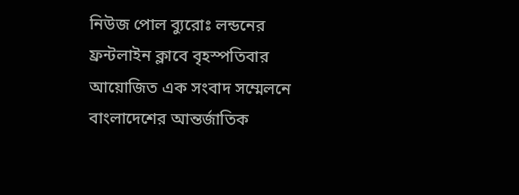নিউজ পোল ব্যুরোঃ লন্ডনের ফ্রন্টলাইন ক্লাবে বৃহস্পতিবার আয়োজিত এক সংবাদ সম্মেলনে বাংলাদেশের আন্তর্জাতিক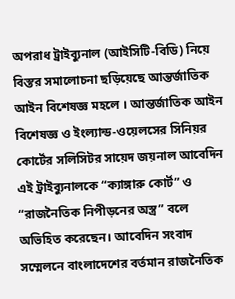অপরাধ ট্রাইব্যুনাল (আইসিটি-বিডি) নিয়ে বিস্তর সমালোচনা ছড়িয়েছে আন্তর্জাতিক আইন বিশেষজ্ঞ মহলে । আন্তর্জাতিক আইন বিশেষজ্ঞ ও ইংল্যান্ড-ওয়েলসের সিনিয়র কোর্টের সলিসিটর সায়েদ জয়নাল আবেদিন এই ট্রাইব্যুনালকে “ক্যাঙ্গারু কোর্ট” ও “রাজনৈতিক নিপীড়নের অস্ত্র” বলে অভিহিত করেছেন। আবেদিন সংবাদ সম্মেলনে বাংলাদেশের বর্তমান রাজনৈতিক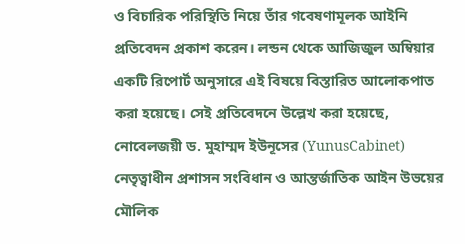ও বিচারিক পরিস্থিতি নিয়ে তাঁর গবেষণামূলক আইনি প্রতিবেদন প্রকাশ করেন। লন্ডন থেকে আজিজুল অম্বিয়ার একটি রিপোর্ট অনুসারে এই বিষয়ে বিস্তারিত আলোকপাত করা হয়েছে। সেই প্রতিবেদনে উল্লেখ করা হয়েছে, নোবেলজয়ী ড. মুহাম্মদ ইউনূসের (YunusCabinet) নেতৃত্বাধীন প্রশাসন সংবিধান ও আন্তর্জাতিক আইন উভয়ের মৌলিক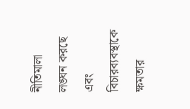নীতিমালা লঙ্ঘন করছে এবং বিচারব্যবস্থাকে ক্ষমতার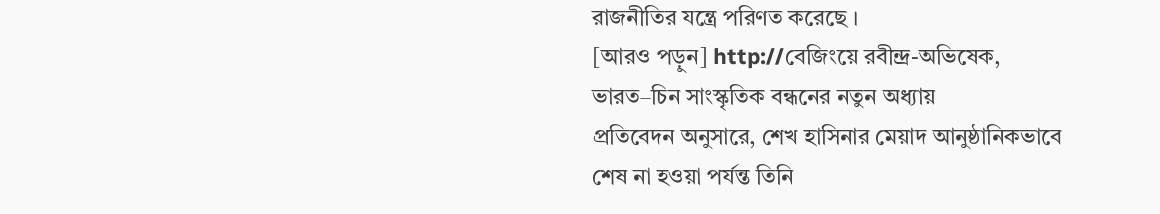রাজনীতির যন্ত্রে পরিণত করেছে ।
[আরও পড়ুন] http://বেজিংয়ে রবীন্দ্র-অভিষেক, ভারত–চিন সাংস্কৃতিক বন্ধনের নতুন অধ্যায়
প্রতিবেদন অনুসারে, শেখ হাসিনার মেয়াদ আনুষ্ঠানিকভাবে শেষ না হওয়া পর্যন্ত তিনি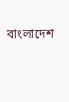বাংলাদেশ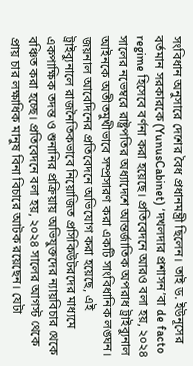সংবিধান অনুসারে দেশের বৈধ প্রধানমন্ত্রী ছিলেন। তাই ড. ইউনূসের বর্তমান সরকারকে (YunusCabinet) ‘দখলদার প্রশাসন’বা de facto regime হিসেবে বর্ণনা করা হয়েছে। প্রতিবেদনে আরও বলা হয়, ২০২৪ সালের নভেম্বরে রাষ্ট্রপতির অধ্যাদেশে আন্তর্জাতিক অপরাধ ট্রাইব্যুনাল আইনকে অতীতমুখীভাবে সম্প্রসারণ করা একটি সাংবিধানিক লঙ্ঘন। জয়নাল আবেদিনের প্রতিবেদনে অভিযোগ করা হয়েছে, এই ট্রাইব্যুনালে রাজনৈতিকভাবে নিয়োজিত প্রসিকিউটরদের মাধ্যমে একপাক্ষিক তদন্ত ও শুনানির প্রক্রিয়ায় অভিযুক্তদের ন্যায়বিচার থেকে বঞ্চিত করা হচ্ছে। প্রতিবেদনে বলা হয়, ২০২৪ সালের আগস্ট থেকে প্রায় চার লক্ষাধিক মানুষ বিনা বিচারে আটক রয়েছেন। যেটা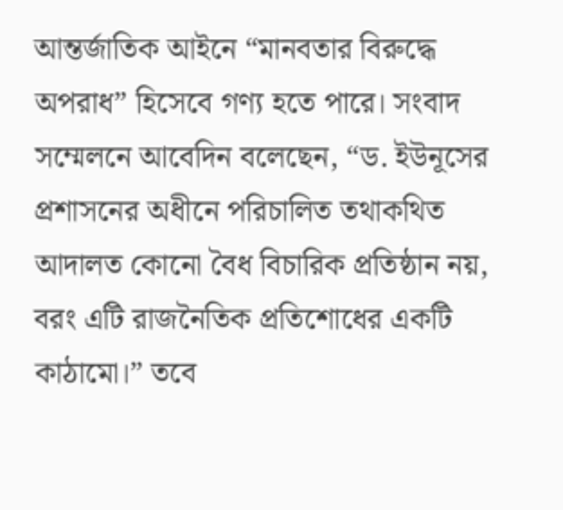আন্তর্জাতিক আইনে “মানবতার বিরুদ্ধে অপরাধ” হিসেবে গণ্য হতে পারে। সংবাদ সম্মেলনে আবেদিন বলেছেন, “ড. ইউনূসের প্রশাসনের অধীনে পরিচালিত তথাকথিত আদালত কোনো বৈধ বিচারিক প্রতিষ্ঠান নয়, বরং এটি রাজনৈতিক প্রতিশোধের একটি কাঠামো।” তবে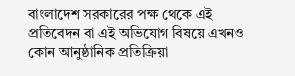বাংলাদেশ সরকারের পক্ষ থেকে এই প্রতিবেদন বা এই অভিযোগ বিষয়ে এখনও কোন আনুষ্ঠানিক প্রতিক্রিয়া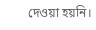দেওয়া হয়নি।